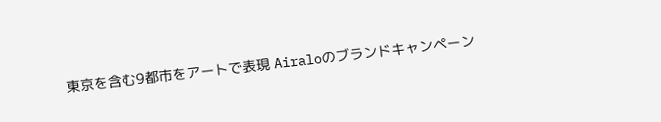東京を含む9都市をアートで表現 Airaloのブランドキャンペーン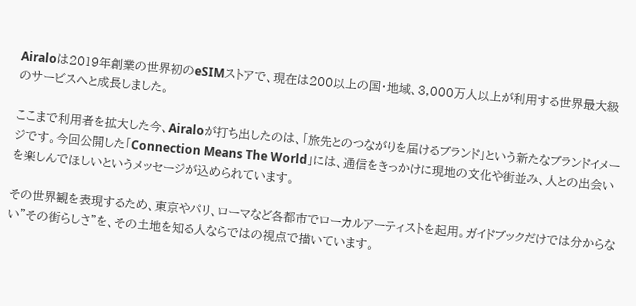Airaloは2019年創業の世界初のeSIMストアで、現在は200以上の国・地域、3,000万人以上が利用する世界最大級のサービスへと成長しました。

ここまで利用者を拡大した今、Airaloが打ち出したのは、「旅先とのつながりを届けるブランド」という新たなブランドイメージです。今回公開した「Connection Means The World」には、通信をきっかけに現地の文化や街並み、人との出会いを楽しんでほしいというメッセージが込められています。

その世界観を表現するため、東京やパリ、ローマなど各都市でローカルアーティストを起用。ガイドブックだけでは分からない”その街らしさ”を、その土地を知る人ならではの視点で描いています。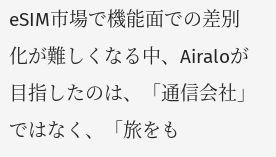eSIM市場で機能面での差別化が難しくなる中、Airaloが目指したのは、「通信会社」ではなく、「旅をも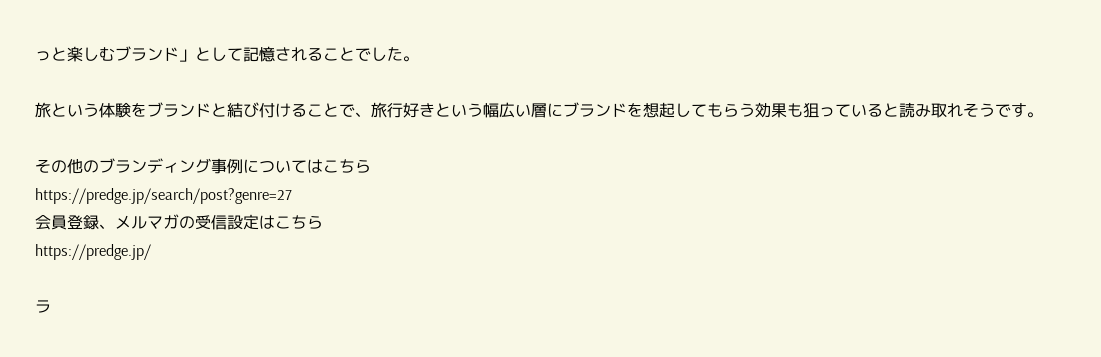っと楽しむブランド」として記憶されることでした。

旅という体験をブランドと結び付けることで、旅行好きという幅広い層にブランドを想起してもらう効果も狙っていると読み取れそうです。

その他のブランディング事例についてはこちら
https://predge.jp/search/post?genre=27
会員登録、メルマガの受信設定はこちら
https://predge.jp/

ラ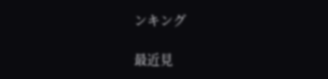ンキング

最近見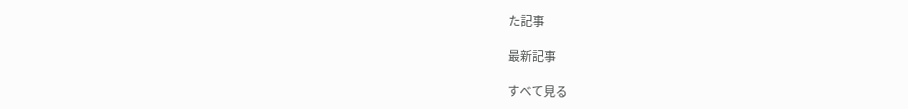た記事

最新記事

すべて見る